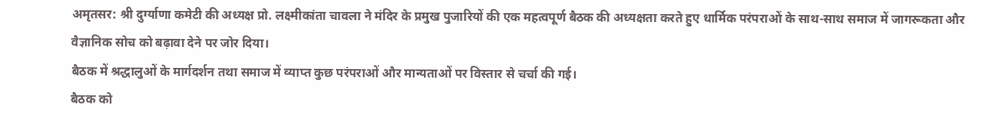अमृतसर: श्री दुर्ग्याणा कमेटी की अध्यक्ष प्रो. लक्ष्मीकांता चावला ने मंदिर के प्रमुख पुजारियों की एक महत्वपूर्ण बैठक की अध्यक्षता करते हुए धार्मिक परंपराओं के साथ-साथ समाज में जागरूकता और वैज्ञानिक सोच को बढ़ावा देने पर जोर दिया।
बैठक में श्रद्धालुओं के मार्गदर्शन तथा समाज में व्याप्त कुछ परंपराओं और मान्यताओं पर विस्तार से चर्चा की गई।
बैठक को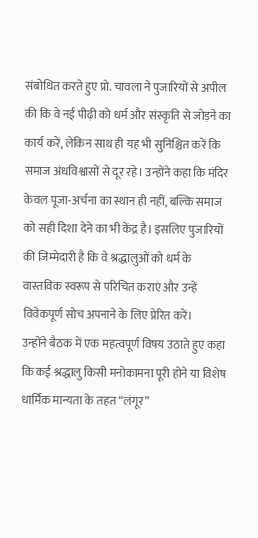संबोधित करते हुए प्रो. चावला ने पुजारियों से अपील की कि वे नई पीढ़ी को धर्म और संस्कृति से जोड़ने का कार्य करें, लेकिन साथ ही यह भी सुनिश्चित करें कि समाज अंधविश्वासों से दूर रहे। उन्होंने कहा कि मंदिर केवल पूजा-अर्चना का स्थान ही नहीं, बल्कि समाज को सही दिशा देने का भी केंद्र है। इसलिए पुजारियों की जिम्मेदारी है कि वे श्रद्धालुओं को धर्म के वास्तविक स्वरूप से परिचित कराएं और उन्हें विवेकपूर्ण सोच अपनाने के लिए प्रेरित करें।
उन्होंने बैठक में एक महत्वपूर्ण विषय उठाते हुए कहा कि कई श्रद्धालु किसी मनोकामना पूरी होने या विशेष धार्मिक मान्यता के तहत “लंगूर”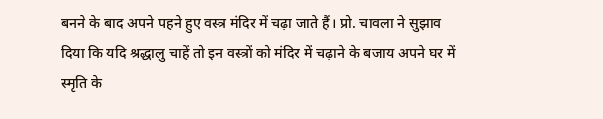बनने के बाद अपने पहने हुए वस्त्र मंदिर में चढ़ा जाते हैं। प्रो. चावला ने सुझाव दिया कि यदि श्रद्धालु चाहें तो इन वस्त्रों को मंदिर में चढ़ाने के बजाय अपने घर में स्मृति के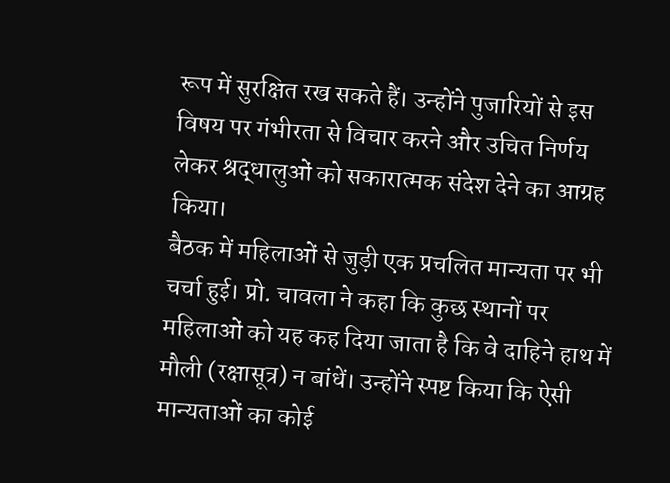रूप में सुरक्षित रख सकते हैं। उन्होंने पुजारियों से इस विषय पर गंभीरता से विचार करने और उचित निर्णय लेकर श्रद्धालुओं को सकारात्मक संदेश देने का आग्रह किया।
बैठक में महिलाओं से जुड़ी एक प्रचलित मान्यता पर भी चर्चा हुई। प्रो. चावला ने कहा कि कुछ स्थानों पर महिलाओं को यह कह दिया जाता है कि वे दाहिने हाथ में मौली (रक्षासूत्र) न बांधें। उन्होंने स्पष्ट किया कि ऐसी मान्यताओं का कोई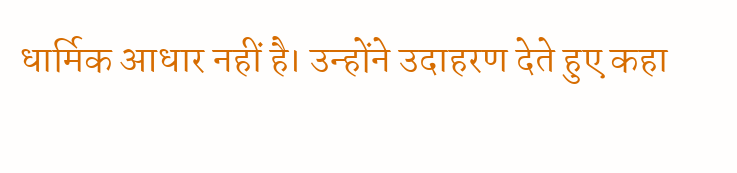धार्मिक आधार नहीं है। उन्होंने उदाहरण देते हुए कहा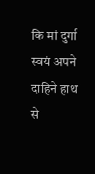कि मां दुर्गा स्वयं अपने दाहिने हाथ से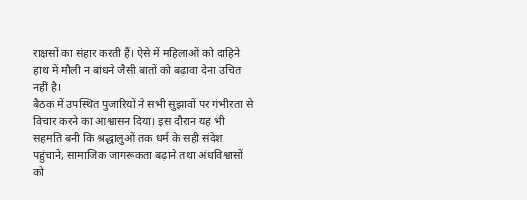राक्षसों का संहार करती हैं। ऐसे में महिलाओं को दाहिने हाथ में मौली न बांधने जैसी बातों को बढ़ावा देना उचित नहीं है।
बैठक में उपस्थित पुजारियों ने सभी सुझावों पर गंभीरता से विचार करने का आश्वासन दिया। इस दौरान यह भी सहमति बनी कि श्रद्धालुओं तक धर्म के सही संदेश पहुंचाने, सामाजिक जागरूकता बढ़ाने तथा अंधविश्वासों को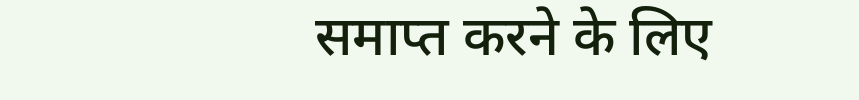समाप्त करने के लिए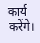कार्य करेंगे।